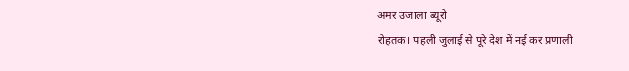अमर उजाला ब्यूरो
रोहतक। पहली जुलाई से पूरे देश में नई कर प्रणाली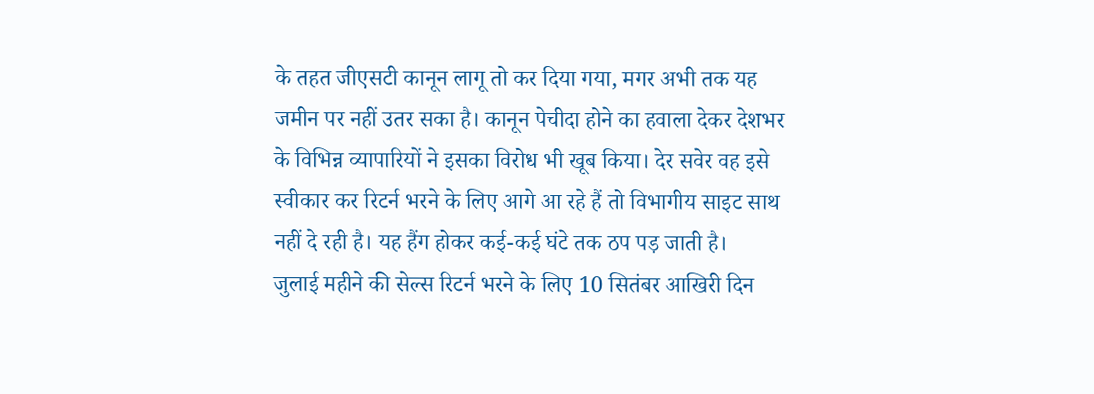के तहत जीएसटी कानून लागू तो कर दिया गया, मगर अभी तक यह जमीन पर नहीं उतर सका है। कानून पेचीदा होने का हवाला देकर देशभर के विभिन्न व्यापारियों ने इसका विरोध भी खूब किया। देर सवेर वह इसे स्वीकार कर रिटर्न भरने के लिए आगे आ रहे हैं तो विभागीय साइट साथ नहीं दे रही है। यह हैंग होकर कई-कई घंटे तक ठप पड़ जाती है।
जुलाई महीने की सेल्स रिटर्न भरने के लिए 10 सितंबर आखिरी दिन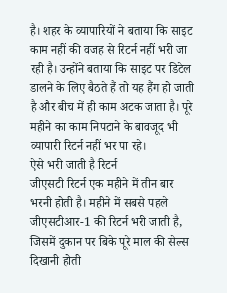है। शहर के व्यापारियों ने बताया कि साइट काम नहीं की वजह से रिटर्न नहीं भरी जा रही है। उन्होंने बताया कि साइट पर डिटेल डालने के लिए बैठते हैं तो यह हैंग हो जाती है और बीच में ही काम अटक जाता है। पूरे महीने का काम निपटाने के बावजूद भी व्यापारी रिटर्न नहीं भर पा रहे।
ऐसे भरी जाती है रिटर्न
जीएसटी रिटर्न एक महीने में तीन बार भरनी होती है। महीने में सबसे पहले जीएसटीआर-1 की रिटर्न भरी जाती है, जिसमें दुकान पर बिके पूरे माल की सेल्स दिखानी होती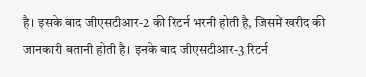है। इसके बाद जीएसटीआर-2 की रिटर्न भरनी होती है, जिसमें खरीद की जानकारी बतानी होती है। इनके बाद जीएसटीआर-3 रिटर्न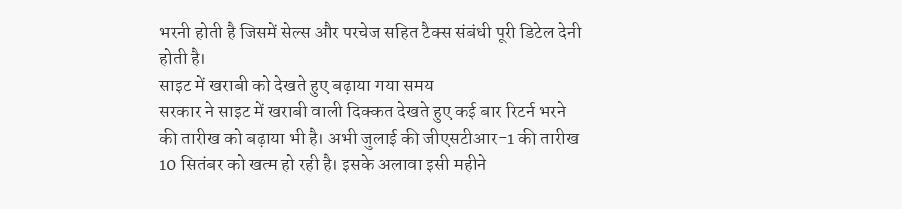भरनी होती है जिसमें सेल्स और परचेज सहित टैक्स संबंधी पूरी डिटेल देनी होती है।
साइट में खराबी को देखते हुए बढ़ाया गया समय
सरकार ने साइट में खराबी वाली दिक्कत देखते हुए कई बार रिटर्न भरने की तारीख को बढ़ाया भी है। अभी जुलाई की जीएसटीआर-1 की तारीख 10 सितंबर को खत्म हो रही है। इसके अलावा इसी महीने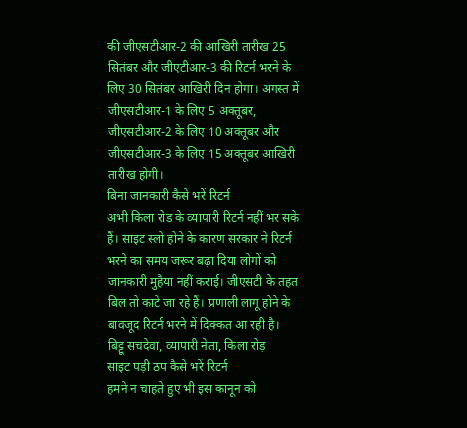की जीएसटीआर-2 की आखिरी तारीख 25 सितंबर और जीएटीआर-3 की रिटर्न भरने के लिए 30 सितंबर आखिरी दिन होगा। अगस्त में जीएसटीआर-1 के लिए 5 अक्तूबर, जीएसटीआर-2 के लिए 10 अक्तूबर और जीएसटीआर-3 के लिए 15 अक्तूबर आखिरी तारीख होगी।
बिना जानकारी कैसे भरें रिटर्न
अभी किला रोड के व्यापारी रिटर्न नहीं भर सके हैं। साइट स्लो होने के कारण सरकार ने रिटर्न भरने का समय जरूर बढ़ा दिया लोगों को जानकारी मुहैया नहीं कराई। जीएसटी के तहत बिल तो काटे जा रहे हैं। प्रणाली लागू होने के बावजूद रिटर्न भरने में दिक्कत आ रही है।
बिट्टू सचदेवा, व्यापारी नेता, किला रोड़
साइट पड़ी ठप कैसे भरें रिटर्न
हमने न चाहते हुए भी इस कानून को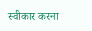स्वीकार करना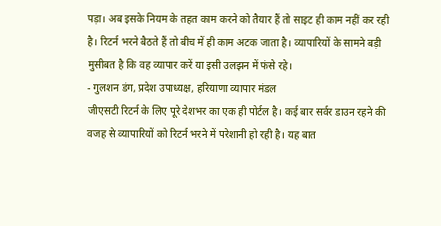पड़ा। अब इसके नियम के तहत काम करने को तैयार हैं तो साइट ही काम नहीं कर रही है। रिटर्न भरने बैठते हैं तो बीच में ही काम अटक जाता है। व्यापारियों के सामने बड़ी मुसीबत है कि वह व्यापार करें या इसी उलझन में फंसे रहे।
- गुलशन डंग, प्रदेश उपाध्यक्ष, हरियाणा व्यापार मंडल
जीएसटी रिटर्न के लिए पूरे देशभर का एक ही पोर्टल है। कई बार सर्वर डाउन रहने की वजह से व्यापारियों को रिटर्न भरने में परेशानी हो रही है। यह बात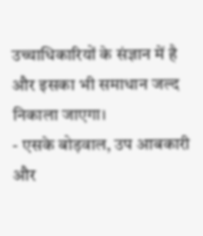उच्चाधिकारियों के संज्ञान में है और इसका भी समाधान जल्द निकाला जाएगा।
- एसके बोड़वाल, उप आबकारी और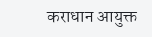कराधान आयुक्त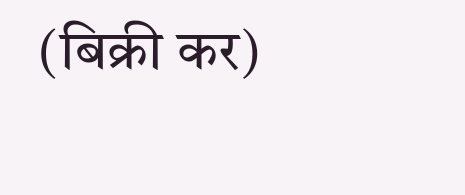(बिक्री कर)